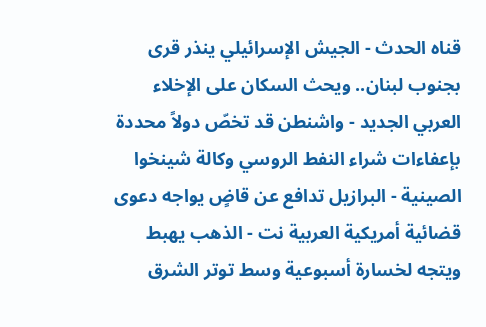قناه الحدث - الجيش الإسرائيلي ينذر قرى بجنوب لبنان.. ويحث السكان على الإخلاء العربي الجديد - واشنطن قد تخصّ دولاً محددة بإعفاءات شراء النفط الروسي وكالة شينخوا الصينية - البرازيل تدافع عن قاضٍ يواجه دعوى قضائية أمريكية العربية نت - الذهب يهبط ويتجه لخسارة أسبوعية وسط توتر الشرق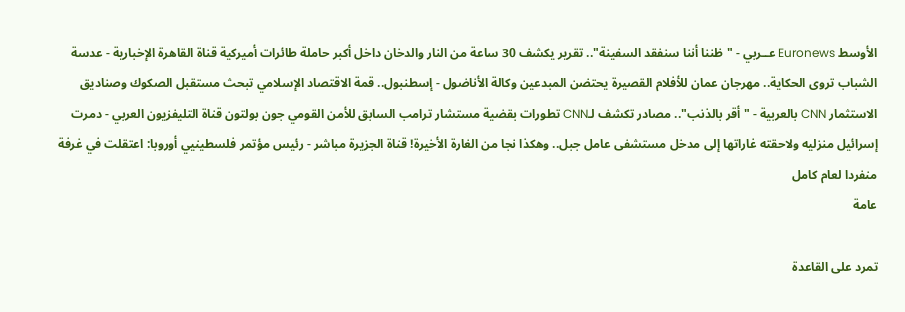الأوسط Euronews عــربي - "ظننا أننا سنفقد السفينة".. تقرير يكشف 30 ساعة من النار والدخان داخل أكبر حاملة طائرات أميركية قناة القاهرة الإخبارية - عدسة الشباب تروى الحكاية.. مهرجان عمان للأفلام القصيرة يحتضن المبدعين وكالة الأناضول - إسطنبول.. قمة الاقتصاد الإسلامي تبحث مستقبل الصكوك وصناديق الاستثمار CNN بالعربية - "أقر بالذنب".. مصادر تكشف لـCNN تطورات بقضية مستشار ترامب السابق للأمن القومي جون بولتون قناة التليفزيون العربي - دمرت إسرائيل منزليه ولاحقته غاراتها إلى مدخل مستشفى عامل جبل.. وهكذا نجا من الغارة الأخيرة! قناة الجزيرة مباشر - رئيس مؤتمر فلسطينيي أوروبا: اعتقلت في غرفة منفردا لعام كامل
عامة

تمرد على القاعدة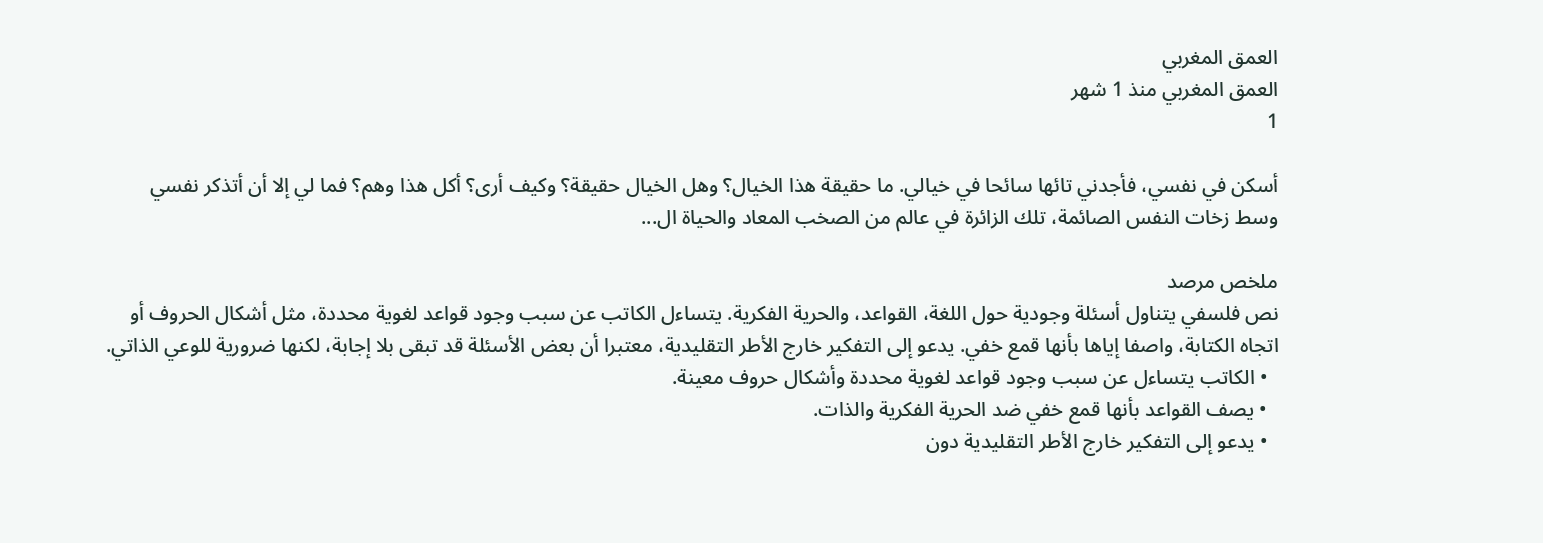العمق المغربي
العمق المغربي منذ 1 شهر
1

أسكن في نفسي، فأجدني تائها سائحا في خيالي. ما حقيقة هذا الخيال؟ وهل الخيال حقيقة؟ وكيف أرى؟ أكل هذا وهم؟ فما لي إلا أن أتذكر نفسي وسط زخات النفس الصائمة، تلك الزائرة في عالم من الصخب المعاد والحياة ال...

ملخص مرصد
نص فلسفي يتناول أسئلة وجودية حول اللغة، القواعد، والحرية الفكرية. يتساءل الكاتب عن سبب وجود قواعد لغوية محددة، مثل أشكال الحروف أو اتجاه الكتابة، واصفا إياها بأنها قمع خفي. يدعو إلى التفكير خارج الأطر التقليدية، معتبرا أن بعض الأسئلة قد تبقى بلا إجابة، لكنها ضرورية للوعي الذاتي.
  • الكاتب يتساءل عن سبب وجود قواعد لغوية محددة وأشكال حروف معينة.
  • يصف القواعد بأنها قمع خفي ضد الحرية الفكرية والذات.
  • يدعو إلى التفكير خارج الأطر التقليدية دون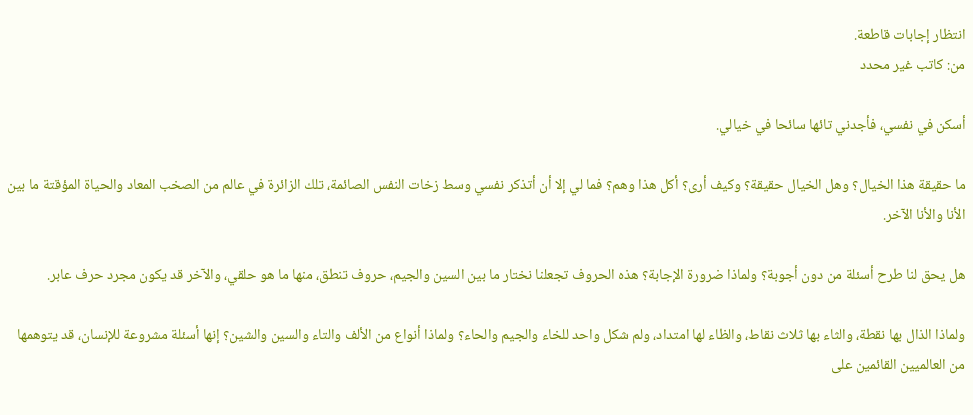انتظار إجابات قاطعة.
من: كاتب غير محدد

أسكن في نفسي، فأجدني تائها سائحا في خيالي.

ما حقيقة هذا الخيال؟ وهل الخيال حقيقة؟ وكيف أرى؟ أكل هذا وهم؟ فما لي إلا أن أتذكر نفسي وسط زخات النفس الصائمة، تلك الزائرة في عالم من الصخب المعاد والحياة المؤقتة ما بين الأنا والأنا الآخر.

هل يحق لنا طرح أسئلة من دون أجوبة؟ ولماذا ضرورة الإجابة؟ هذه الحروف تجعلنا نختار ما بين السين والجيم، حروف تنطق، منها ما هو حلقي، والآخر قد يكون مجرد حرف عابر.

ولماذا الذال بها نقطة، والثاء بها ثلاث نقاط، والظاء لها امتداد، ولم شكل واحد للخاء والجيم والحاء؟ ولماذا أنواع من الألف والتاء والسين والشين؟ إنها أسئلة مشروعة للإنسان، قد يتوهمها من العالميين القائمين على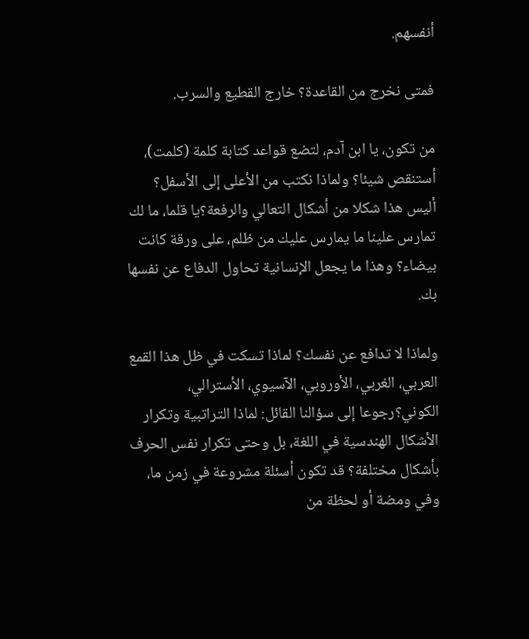أنفسهم.

فمتى نخرج من القاعدة؟ خارج القطيع والسرب.

من تكون، يا ابن آدم، لتضع قواعد كتابة كلمة (كلمت)، أستنقص شيئا؟ ولماذا نكتب من الأعلى إلى الأسفل؟ أليس هذا شكلا من أشكال التعالي والرفعة؟يا قلما، ما لك تمارس علينا ما يمارس عليك من ظلم، على ورقة كانت بيضاء؟ وهذا ما يجعل الإنسانية تحاول الدفاع عن نفسها بك.

ولماذا لا تدافع عن نفسك؟ لماذا تسكت في ظل هذا القمع العربي، الغربي، الأوروبي، الآسيوي، الأسترالي، الكوني؟رجوعا إلى سؤالنا القائل: لماذا التراتبية وتكرار الأشكال الهندسية في اللغة، بل وحتى تكرار نفس الحرف بأشكال مختلفة؟ قد تكون أسئلة مشروعة في زمن ما، وفي ومضة أو لحظة من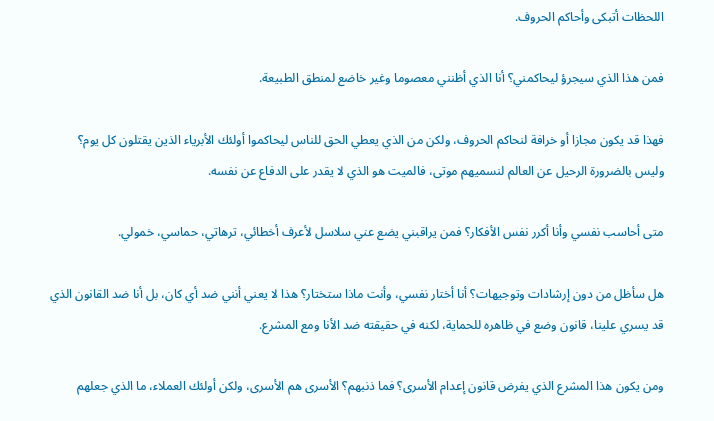اللحظات أتبكى وأحاكم الحروف.

فمن هذا الذي سيجرؤ ليحاكمني؟ أنا الذي أظنني معصوما وغير خاضع لمنطق الطبيعة.

فهذا قد يكون مجازا أو خرافة لنحاكم الحروف، ولكن من الذي يعطي الحق للناس ليحاكموا أولئك الأبرياء الذين يقتلون كل يوم؟ وليس بالضرورة الرحيل عن العالم لنسميهم موتى، فالميت هو الذي لا يقدر على الدفاع عن نفسه.

متى أحاسب نفسي وأنا أكرر نفس الأفكار؟ فمن يراقبني يضع عني سلاسل لأعرف أخطائي، ترهاتي، حماسي، خمولي.

هل سأظل من دون إرشادات وتوجيهات؟ أنا أختار نفسي، وأنت ماذا ستختار؟ هذا لا يعني أنني ضد أي كان، بل أنا ضد القانون الذي قد يسري علينا، قانون وضع في ظاهره للحماية، لكنه في حقيقته ضد الأنا ومع المشرع.

ومن يكون هذا المشرع الذي يفرض قانون إعدام الأسرى؟ فما ذنبهم؟ الأسرى هم الأسرى، ولكن أولئك العملاء، ما الذي جعلهم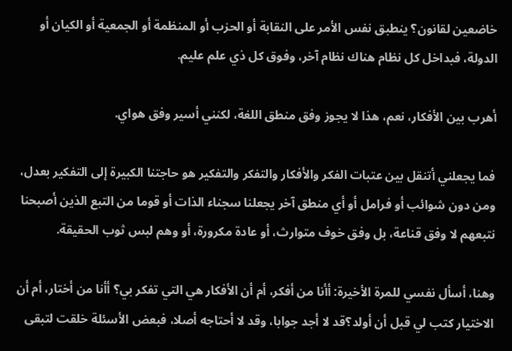خاضعين لقانون؟ ينطبق نفس الأمر على النقابة أو الحزب أو المنظمة أو الجمعية أو الكيان أو الدولة، فبداخل كل نظام هناك نظام آخر، وفوق كل ذي علم عليم.

أهرب بين الأفكار، نعم، هذا لا يجوز وفق منطق اللغة، لكنني أسير وفق هواي.

فما يجعلني أتنقل بين عتبات الفكر والأفكار والتفكر والتفكير هو حاجتنا الكبيرة إلى التفكير بعدل، ومن دون شوائب أو فرامل أو أي منطق آخر يجعلنا سجناء الذات أو قوما من التبع الذين أصبحنا نتبعهم لا وفق قناعة، بل وفق خوف متوارث، أو عادة مكرورة، أو وهم لبس ثوب الحقيقة.

وهنا، أسأل نفسي للمرة الأخيرة: أأنا من أفكر، أم أن الأفكار هي التي تفكر بي؟ أأنا من أختار، أم أن الاختيار كتب لي قبل أن أولد؟قد لا أجد جوابا، وقد لا أحتاجه أصلا، فبعض الأسئلة خلقت لتبقى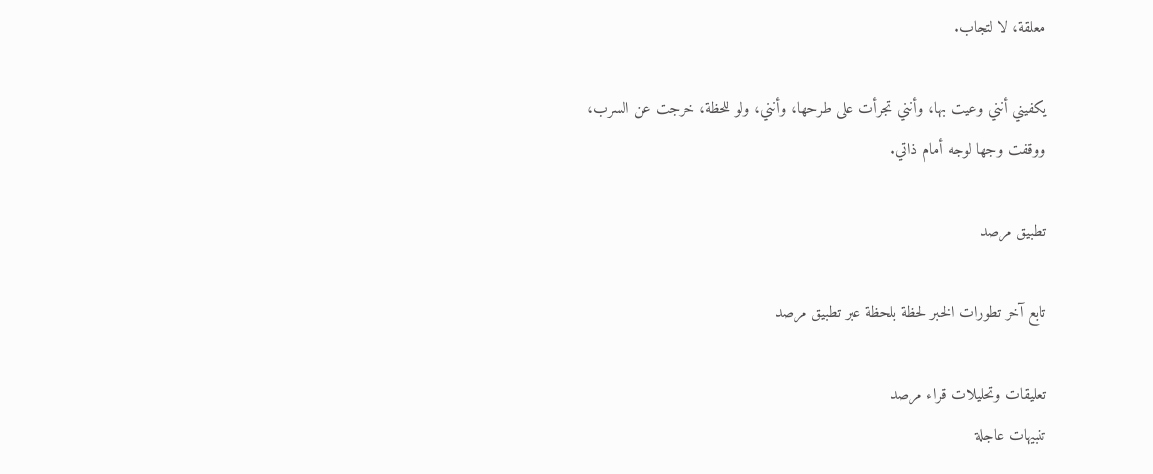معلقة، لا لتجاب.

يكفيني أنني وعيت بها، وأنني تجرأت على طرحها، وأنني، ولو للحظة، خرجت عن السرب، ووقفت وجها لوجه أمام ذاتي.

تطبيق مرصد

تابع آخر تطورات الخبر لحظة بلحظة عبر تطبيق مرصد

تعليقات وتحليلات قراء مرصد
تنبيهات عاجلة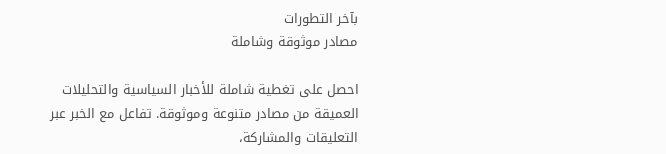بآخر التطورات
مصادر موثوقة وشاملة

احصل على تغطية شاملة للأخبار السياسية والتحليلات العميقة من مصادر متنوعة وموثوقة. تفاعل مع الخبر عبر التعليقات والمشاركة،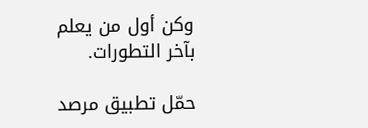وكن أول من يعلم بآخر التطورات.

حمّل تطبيق مرصد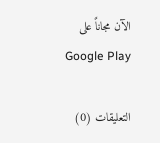الآن مجاناً على Google Play

التعليقات (0)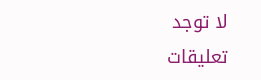لا توجد تعليقات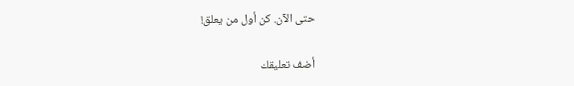حتى الآن. كن أول من يعلق!

أضف تعليقك